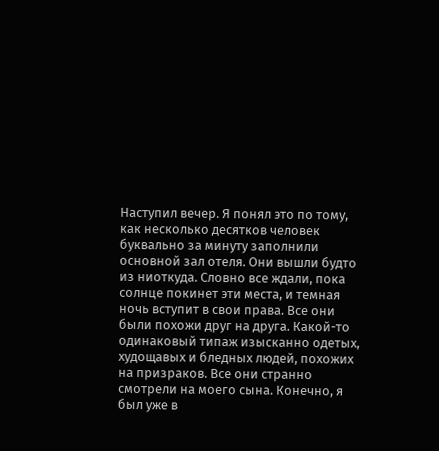Наступил вечер. Я понял это по тому, как несколько десятков человек буквально за минуту заполнили основной зал отеля. Они вышли будто из ниоткуда. Словно все ждали, пока солнце покинет эти места, и темная ночь вступит в свои права. Все они были похожи друг на друга. Какой-то одинаковый типаж изысканно одетых, худощавых и бледных людей, похожих на призраков. Все они странно смотрели на моего сына. Конечно, я был уже в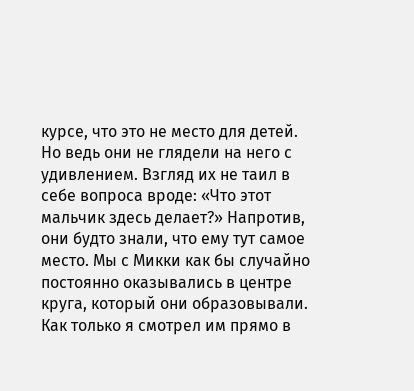курсе, что это не место для детей. Но ведь они не глядели на него с удивлением. Взгляд их не таил в себе вопроса вроде: «Что этот мальчик здесь делает?» Напротив, они будто знали, что ему тут самое место. Мы с Микки как бы случайно постоянно оказывались в центре круга, который они образовывали. Как только я смотрел им прямо в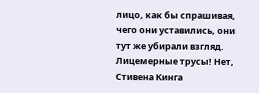лицо, как бы спрашивая, чего они уставились, они тут же убирали взгляд. Лицемерные трусы! Нет, Стивена Кинга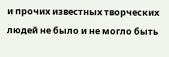и прочих известных творческих людей не было и не могло быть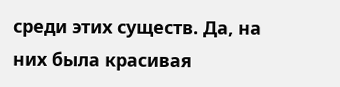среди этих существ. Да, на них была красивая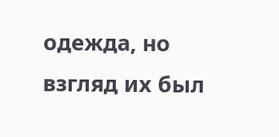одежда, но взгляд их был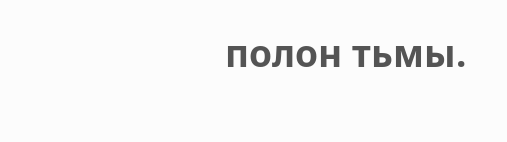полон тьмы.